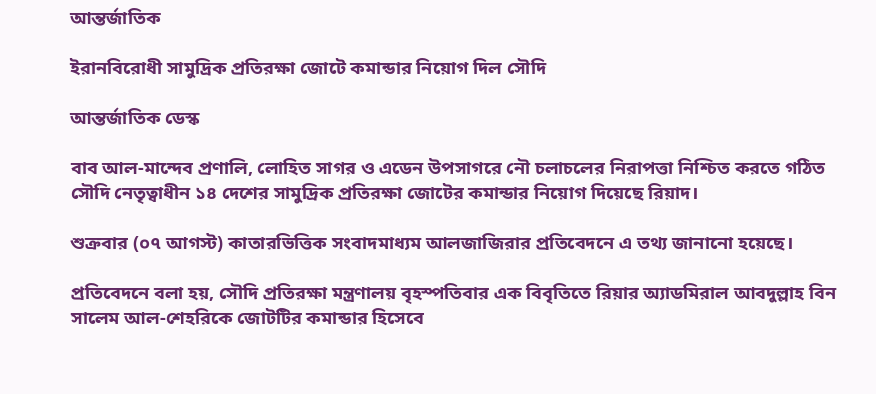আন্তর্জাতিক

ইরানবিরোধী সামুদ্রিক প্রতিরক্ষা জোটে কমান্ডার নিয়োগ দিল সৌদি

আন্তর্জাতিক ডেস্ক

বাব আল-মান্দেব প্রণালি, লোহিত সাগর ও এডেন উপসাগরে নৌ চলাচলের নিরাপত্তা নিশ্চিত করতে গঠিত সৌদি নেতৃত্বাধীন ১৪ দেশের সামুদ্রিক প্রতিরক্ষা জোটের কমান্ডার নিয়োগ দিয়েছে রিয়াদ।

শুক্রবার (০৭ আগস্ট) কাতারভিত্তিক সংবাদমাধ্যম আলজাজিরার প্রতিবেদনে এ তথ্য জানানো হয়েছে।

প্রতিবেদনে বলা হয়, সৌদি প্রতিরক্ষা মন্ত্রণালয় বৃহস্পতিবার এক বিবৃতিতে রিয়ার অ্যাডমিরাল আবদুল্লাহ বিন সালেম আল-শেহরিকে জোটটির কমান্ডার হিসেবে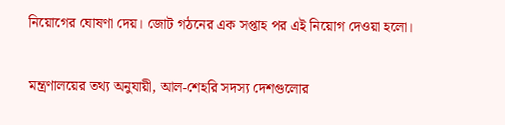নিয়োগের ঘোষণা দেয়। জোট গঠনের এক সপ্তাহ পর এই নিয়োগ দেওয়া হলো।

মন্ত্রণালয়ের তথ্য অনুযায়ী, আল-শেহরি সদস্য দেশগুলোর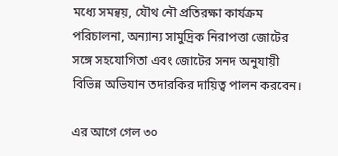মধ্যে সমন্বয়, যৌথ নৌ প্রতিরক্ষা কার্যক্রম পরিচালনা, অন্যান্য সামুদ্রিক নিরাপত্তা জোটের সঙ্গে সহযোগিতা এবং জোটের সনদ অনুযায়ী বিভিন্ন অভিযান তদারকির দায়িত্ব পালন করবেন।

এর আগে গেল ৩০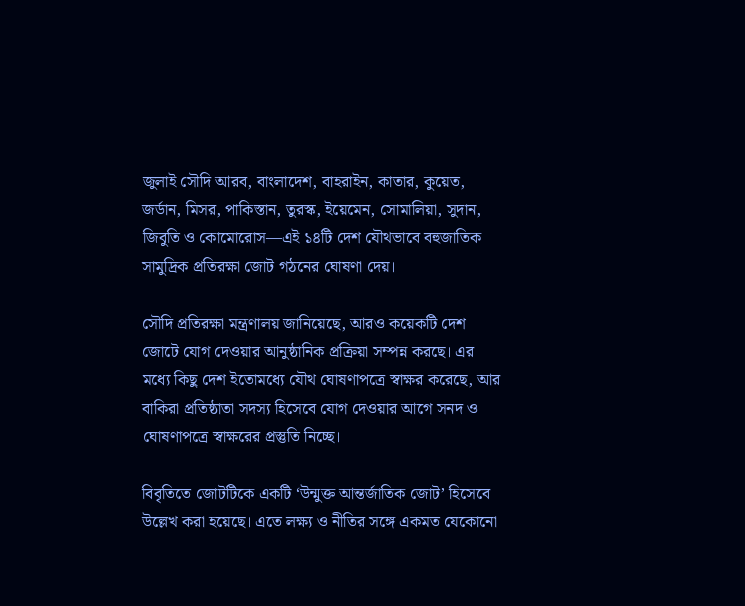জুলাই সৌদি আরব, বাংলাদেশ, বাহরাইন, কাতার, কুয়েত, জর্ডান, মিসর, পাকিস্তান, তুরস্ক, ইয়েমেন, সোমালিয়া, সুদান, জিবুতি ও কোমোরোস—এই ১৪টি দেশ যৌথভাবে বহুজাতিক সামুদ্রিক প্রতিরক্ষা জোট গঠনের ঘোষণা দেয়।

সৌদি প্রতিরক্ষা মন্ত্রণালয় জানিয়েছে, আরও কয়েকটি দেশ জোটে যোগ দেওয়ার আনুষ্ঠানিক প্রক্রিয়া সম্পন্ন করছে। এর মধ্যে কিছু দেশ ইতোমধ্যে যৌথ ঘোষণাপত্রে স্বাক্ষর করেছে, আর বাকিরা প্রতিষ্ঠাতা সদস্য হিসেবে যোগ দেওয়ার আগে সনদ ও ঘোষণাপত্রে স্বাক্ষরের প্রস্তুতি নিচ্ছে।

বিবৃতিতে জোটটিকে একটি ‘উন্মুক্ত আন্তর্জাতিক জোট’ হিসেবে উল্লেখ করা হয়েছে। এতে লক্ষ্য ও নীতির সঙ্গে একমত যেকোনো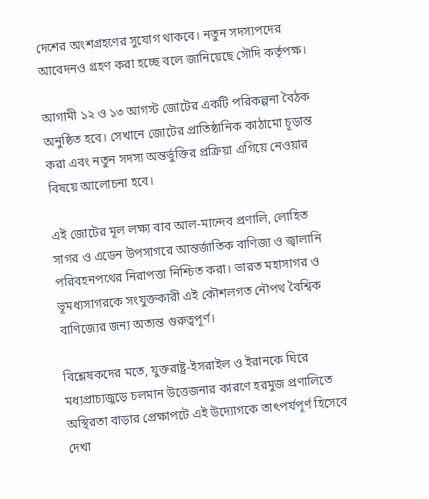দেশের অংশগ্রহণের সুযোগ থাকবে। নতুন সদস্যপদের আবেদনও গ্রহণ করা হচ্ছে বলে জানিয়েছে সৌদি কর্তৃপক্ষ।

আগামী ১২ ও ১৩ আগস্ট জোটের একটি পরিকল্পনা বৈঠক অনুষ্ঠিত হবে। সেখানে জোটের প্রাতিষ্ঠানিক কাঠামো চূড়ান্ত করা এবং নতুন সদস্য অন্তর্ভুক্তির প্রক্রিয়া এগিয়ে নেওয়ার বিষয়ে আলোচনা হবে।

এই জোটের মূল লক্ষ্য বাব আল-মান্দেব প্রণালি, লোহিত সাগর ও এডেন উপসাগরে আন্তর্জাতিক বাণিজ্য ও জ্বালানি পরিবহনপথের নিরাপত্তা নিশ্চিত করা। ভারত মহাসাগর ও ভূমধ্যসাগরকে সংযুক্তকারী এই কৌশলগত নৌপথ বৈশ্বিক বাণিজ্যের জন্য অত্যন্ত গুরুত্বপূর্ণ।

বিশ্লেষকদের মতে, যুক্তরাষ্ট্র-ইসরাইল ও ইরানকে ঘিরে মধ্যপ্রাচ্যজুড়ে চলমান উত্তেজনার কারণে হরমুজ প্রণালিতে অস্থিরতা বাড়ার প্রেক্ষাপটে এই উদ্যোগকে তাৎপর্যপূর্ণ হিসেবে দেখা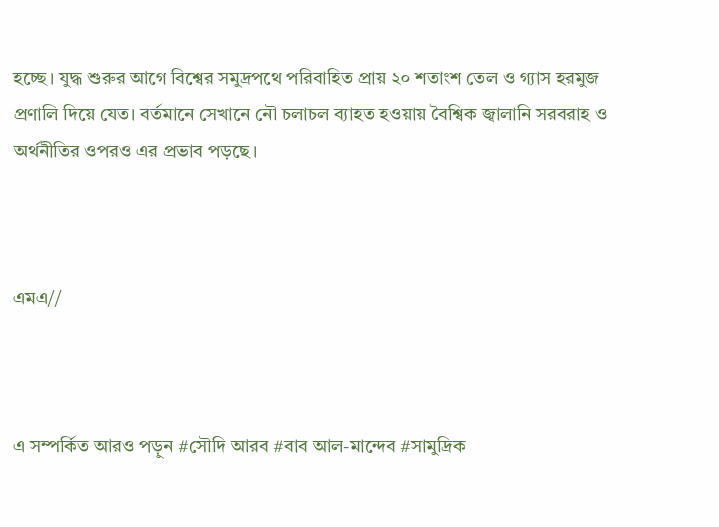হচ্ছে। যুদ্ধ শুরুর আগে বিশ্বের সমুদ্রপথে পরিবাহিত প্রায় ২০ শতাংশ তেল ও গ্যাস হরমুজ প্রণালি দিয়ে যেত। বর্তমানে সেখানে নৌ চলাচল ব্যাহত হওয়ায় বৈশ্বিক জ্বালানি সরবরাহ ও অর্থনীতির ওপরও এর প্রভাব পড়ছে।



এমএ//



এ সম্পর্কিত আরও পড়ুন #সৌদি আরব #বাব আল-মান্দেব #সামুদ্রিক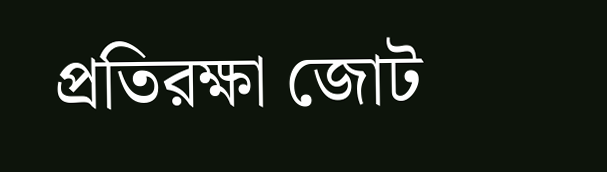প্রতিরক্ষা জোট